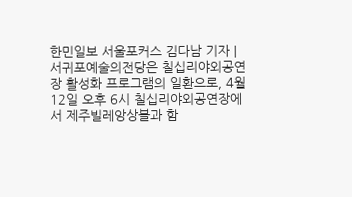한민일보 서울포커스 김다남 기자 | 서귀포예술의전당은 칠십리야외공연장 활성화 프로그램의 일환으로, 4월 12일 오후 6시 칠십리야외공연장에서 제주빌레앙상블과 함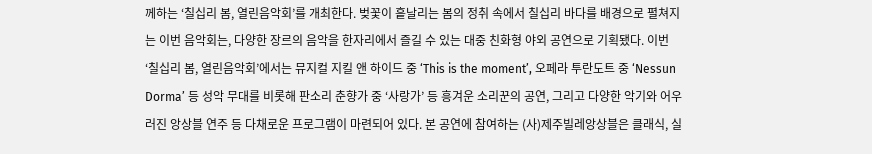께하는 ‘칠십리 봄, 열린음악회’를 개최한다. 벚꽃이 흩날리는 봄의 정취 속에서 칠십리 바다를 배경으로 펼쳐지는 이번 음악회는, 다양한 장르의 음악을 한자리에서 즐길 수 있는 대중 친화형 야외 공연으로 기획됐다. 이번 ‘칠십리 봄, 열린음악회’에서는 뮤지컬 지킬 앤 하이드 중 ‘This is the moment’, 오페라 투란도트 중 ‘Nessun Dorma’ 등 성악 무대를 비롯해 판소리 춘향가 중 ‘사랑가’ 등 흥겨운 소리꾼의 공연, 그리고 다양한 악기와 어우러진 앙상블 연주 등 다채로운 프로그램이 마련되어 있다. 본 공연에 참여하는 (사)제주빌레앙상블은 클래식, 실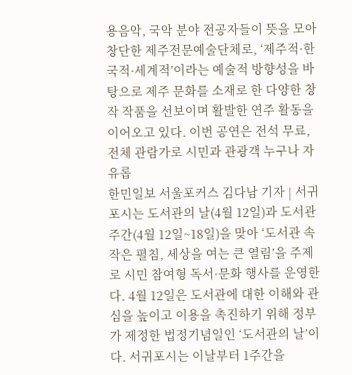용음악, 국악 분야 전공자들이 뜻을 모아 창단한 제주전문예술단체로, ‘제주적·한국적·세계적’이라는 예술적 방향성을 바탕으로 제주 문화를 소재로 한 다양한 창작 작품을 선보이며 활발한 연주 활동을 이어오고 있다. 이번 공연은 전석 무료, 전체 관람가로 시민과 관광객 누구나 자유롭
한민일보 서울포커스 김다남 기자 | 서귀포시는 도서관의 날(4월 12일)과 도서관 주간(4월 12일~18일)을 맞아 ‘도서관 속 작은 펼침, 세상을 여는 큰 열림’을 주제로 시민 참여형 독서·문화 행사를 운영한다. 4월 12일은 도서관에 대한 이해와 관심을 높이고 이용을 촉진하기 위해 정부가 제정한 법정기념일인 ‘도서관의 날’이다. 서귀포시는 이날부터 1주간을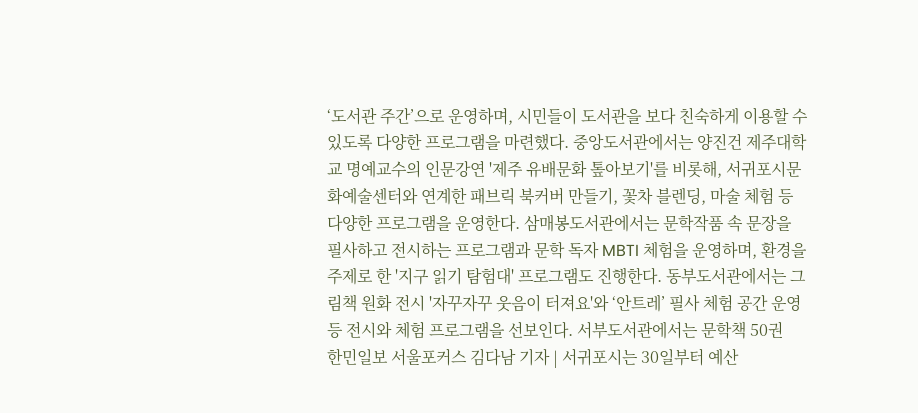‘도서관 주간’으로 운영하며, 시민들이 도서관을 보다 친숙하게 이용할 수 있도록 다양한 프로그램을 마련했다. 중앙도서관에서는 양진건 제주대학교 명예교수의 인문강연 '제주 유배문화 톺아보기'를 비롯해, 서귀포시문화예술센터와 연계한 패브릭 북커버 만들기, 꽃차 블렌딩, 마술 체험 등 다양한 프로그램을 운영한다. 삼매봉도서관에서는 문학작품 속 문장을 필사하고 전시하는 프로그램과 문학 독자 MBTI 체험을 운영하며, 환경을 주제로 한 '지구 읽기 탐험대' 프로그램도 진행한다. 동부도서관에서는 그림책 원화 전시 '자꾸자꾸 웃음이 터져요'와 ‘안트레’ 필사 체험 공간 운영 등 전시와 체험 프로그램을 선보인다. 서부도서관에서는 문학책 50권
한민일보 서울포커스 김다남 기자 | 서귀포시는 30일부터 예산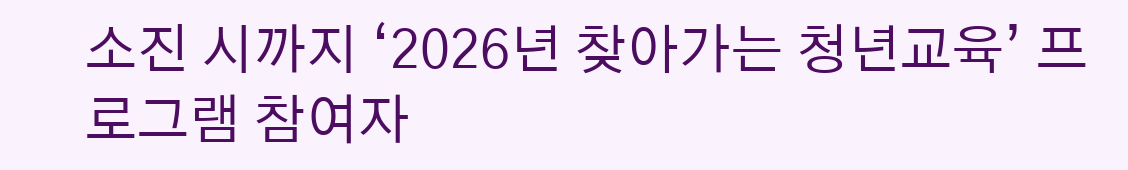소진 시까지 ‘2026년 찾아가는 청년교육’ 프로그램 참여자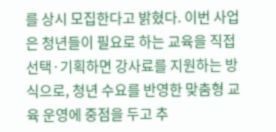를 상시 모집한다고 밝혔다. 이번 사업은 청년들이 필요로 하는 교육을 직접 선택·기획하면 강사료를 지원하는 방식으로, 청년 수요를 반영한 맞춤형 교육 운영에 중점을 두고 추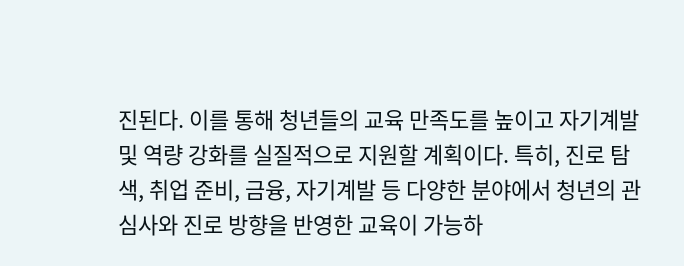진된다. 이를 통해 청년들의 교육 만족도를 높이고 자기계발 및 역량 강화를 실질적으로 지원할 계획이다. 특히, 진로 탐색, 취업 준비, 금융, 자기계발 등 다양한 분야에서 청년의 관심사와 진로 방향을 반영한 교육이 가능하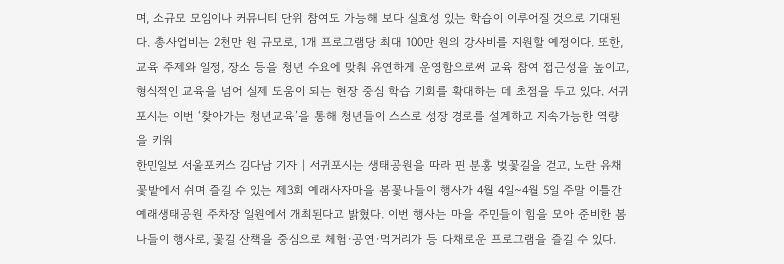며, 소규모 모임이나 커뮤니티 단위 참여도 가능해 보다 실효성 있는 학습이 이루어질 것으로 기대된다. 총사업비는 2천만 원 규모로, 1개 프로그램당 최대 100만 원의 강사비를 지원할 예정이다. 또한, 교육 주제와 일정, 장소 등을 청년 수요에 맞춰 유연하게 운영함으로써 교육 참여 접근성을 높이고, 형식적인 교육을 넘어 실제 도움이 되는 현장 중심 학습 기회를 확대하는 데 초점을 두고 있다. 서귀포시는 이번 ‘찾아가는 청년교육’을 통해 청년들이 스스로 성장 경로를 설계하고 지속가능한 역량을 키워
한민일보 서울포커스 김다남 기자 | 서귀포시는 생태공원을 따라 핀 분홍 벚꽃길을 걷고, 노란 유채꽃밭에서 쉬며 즐길 수 있는 제3회 예래사자마을 봄꽃나들이 행사가 4월 4일~4월 5일 주말 이틀간 예래생태공원 주차장 일원에서 개최된다고 밝혔다. 이번 행사는 마을 주민들이 힘을 모아 준비한 봄나들이 행사로, 꽃길 산책을 중심으로 체험·공연·먹거리가 등 다채로운 프로그램을 즐길 수 있다.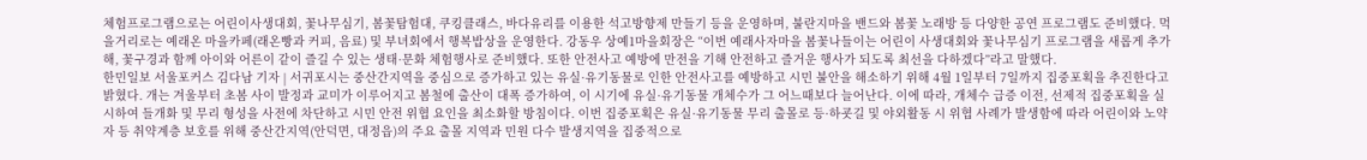체험프로그램으로는 어린이사생대회, 꽃나무심기, 봄꽃탐험대, 쿠킹클래스, 바다유리를 이용한 석고방향제 만들기 등을 운영하며, 불란지마을 밴드와 봄꽃 노래방 등 다양한 공연 프로그램도 준비했다. 먹을거리로는 예래온 마을카페(래온빵과 커피, 음료) 및 부녀회에서 행복밥상을 운영한다. 강동우 상예1마을회장은 “이번 예래사자마을 봄꽃나들이는 어린이 사생대회와 꽃나무심기 프로그램을 새롭게 추가해, 꽃구경과 함께 아이와 어른이 같이 즐길 수 있는 생태·문화 체험행사로 준비했다. 또한 안전사고 예방에 만전을 기해 안전하고 즐거운 행사가 되도록 최선을 다하겠다”라고 말했다.
한민일보 서울포커스 김다남 기자 | 서귀포시는 중산간지역을 중심으로 증가하고 있는 유실·유기동물로 인한 안전사고를 예방하고 시민 불안을 해소하기 위해 4월 1일부터 7일까지 집중포획을 추진한다고 밝혔다. 개는 겨울부터 초봄 사이 발정과 교미가 이루어지고 봄철에 출산이 대폭 증가하여, 이 시기에 유실·유기동물 개체수가 그 어느때보다 늘어난다. 이에 따라, 개체수 급증 이전, 선제적 집중포획을 실시하여 들개화 및 무리 형성을 사전에 차단하고 시민 안전 위협 요인을 최소화할 방침이다. 이번 집중포획은 유실·유기동물 무리 출몰로 등·하굣길 및 야외활동 시 위협 사례가 발생함에 따라 어린이와 노약자 등 취약계층 보호를 위해 중산간지역(안덕면, 대정읍)의 주요 출몰 지역과 민원 다수 발생지역을 집중적으로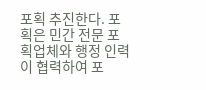포획 추진한다. 포획은 민간 전문 포획업체와 행정 인력이 협력하여 포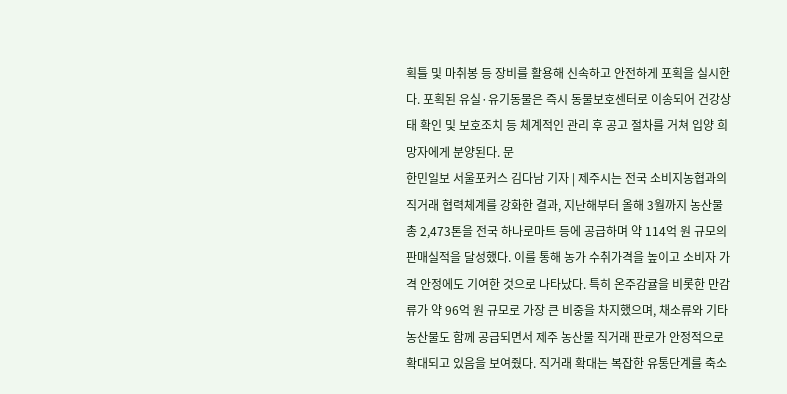획틀 및 마취봉 등 장비를 활용해 신속하고 안전하게 포획을 실시한다. 포획된 유실·유기동물은 즉시 동물보호센터로 이송되어 건강상태 확인 및 보호조치 등 체계적인 관리 후 공고 절차를 거쳐 입양 희망자에게 분양된다. 문
한민일보 서울포커스 김다남 기자 | 제주시는 전국 소비지농협과의 직거래 협력체계를 강화한 결과, 지난해부터 올해 3월까지 농산물 총 2,473톤을 전국 하나로마트 등에 공급하며 약 114억 원 규모의 판매실적을 달성했다. 이를 통해 농가 수취가격을 높이고 소비자 가격 안정에도 기여한 것으로 나타났다. 특히 온주감귤을 비롯한 만감류가 약 96억 원 규모로 가장 큰 비중을 차지했으며, 채소류와 기타 농산물도 함께 공급되면서 제주 농산물 직거래 판로가 안정적으로 확대되고 있음을 보여줬다. 직거래 확대는 복잡한 유통단계를 축소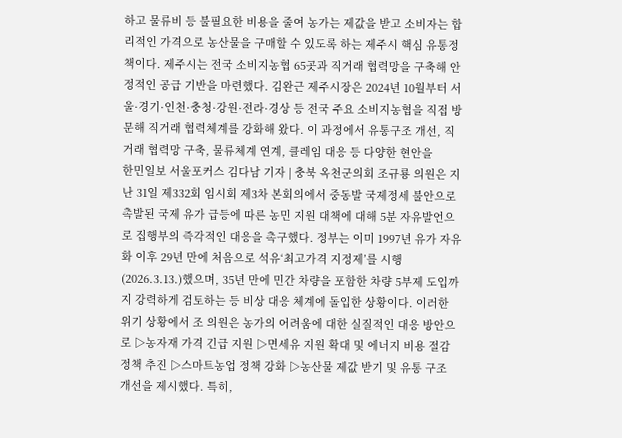하고 물류비 등 불필요한 비용을 줄여 농가는 제값을 받고 소비자는 합리적인 가격으로 농산물을 구매할 수 있도록 하는 제주시 핵심 유통정책이다. 제주시는 전국 소비지농협 65곳과 직거래 협력망을 구축해 안정적인 공급 기반을 마련했다. 김완근 제주시장은 2024년 10월부터 서울·경기·인천·충청·강원·전라·경상 등 전국 주요 소비지농협을 직접 방문해 직거래 협력체계를 강화해 왔다. 이 과정에서 유통구조 개선, 직거래 협력망 구축, 물류체계 연계, 클레임 대응 등 다양한 현안을
한민일보 서울포커스 김다남 기자 | 충북 옥천군의회 조규룡 의원은 지난 31일 제332회 임시회 제3차 본회의에서 중동발 국제정세 불안으로 촉발된 국제 유가 급등에 따른 농민 지원 대책에 대해 5분 자유발언으로 집행부의 즉각적인 대응을 촉구했다. 정부는 이미 1997년 유가 자유화 이후 29년 만에 처음으로 석유‘최고가격 지정제’를 시행(2026.3.13.)했으며, 35년 만에 민간 차량을 포함한 차량 5부제 도입까지 강력하게 검토하는 등 비상 대응 체계에 돌입한 상황이다. 이러한 위기 상황에서 조 의원은 농가의 어려움에 대한 실질적인 대응 방안으로 ▷농자재 가격 긴급 지원 ▷면세유 지원 확대 및 에너지 비용 절감 정책 추진 ▷스마트농업 정책 강화 ▷농산물 제값 받기 및 유통 구조 개선을 제시했다. 특히,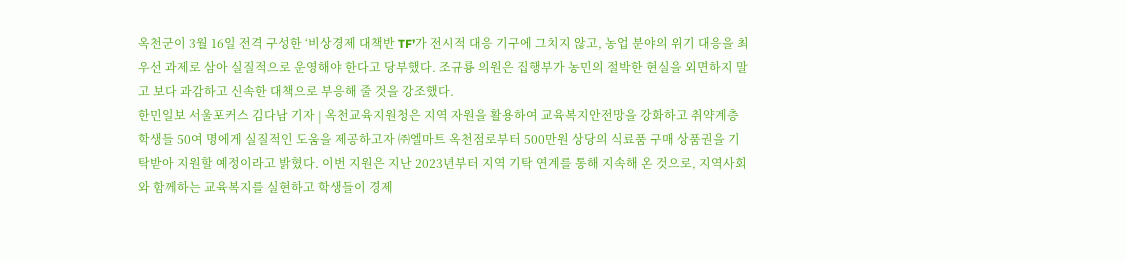옥천군이 3월 16일 전격 구성한 ‘비상경제 대책반 TF’가 전시적 대응 기구에 그치지 않고, 농업 분야의 위기 대응을 최우선 과제로 삼아 실질적으로 운영해야 한다고 당부했다. 조규룡 의원은 집행부가 농민의 절박한 현실을 외면하지 말고 보다 과감하고 신속한 대책으로 부응해 줄 것을 강조했다.
한민일보 서울포커스 김다남 기자 | 옥천교육지원청은 지역 자원을 활용하여 교육복지안전망을 강화하고 취약계층 학생들 50여 명에게 실질적인 도움을 제공하고자 ㈜엘마트 옥천점로부터 500만원 상당의 식료품 구매 상품권을 기탁받아 지원할 예정이라고 밝혔다. 이번 지원은 지난 2023년부터 지역 기탁 연계를 통해 지속해 온 것으로, 지역사회와 함께하는 교육복지를 실현하고 학생들이 경제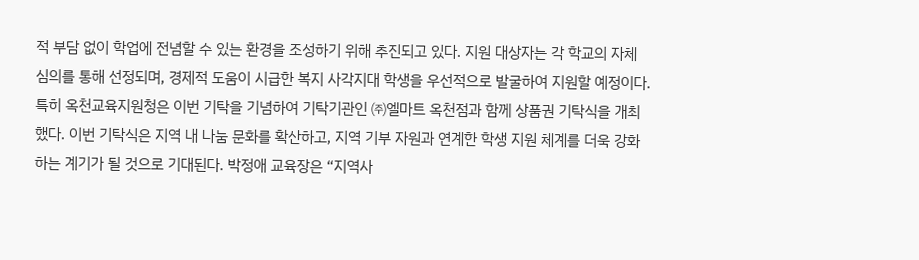적 부담 없이 학업에 전념할 수 있는 환경을 조성하기 위해 추진되고 있다. 지원 대상자는 각 학교의 자체 심의를 통해 선정되며, 경제적 도움이 시급한 복지 사각지대 학생을 우선적으로 발굴하여 지원할 예정이다. 특히 옥천교육지원청은 이번 기탁을 기념하여 기탁기관인 ㈜엘마트 옥천점과 함께 상품권 기탁식을 개최했다. 이번 기탁식은 지역 내 나눔 문화를 확산하고, 지역 기부 자원과 연계한 학생 지원 체계를 더욱 강화하는 계기가 될 것으로 기대된다. 박정애 교육장은 “지역사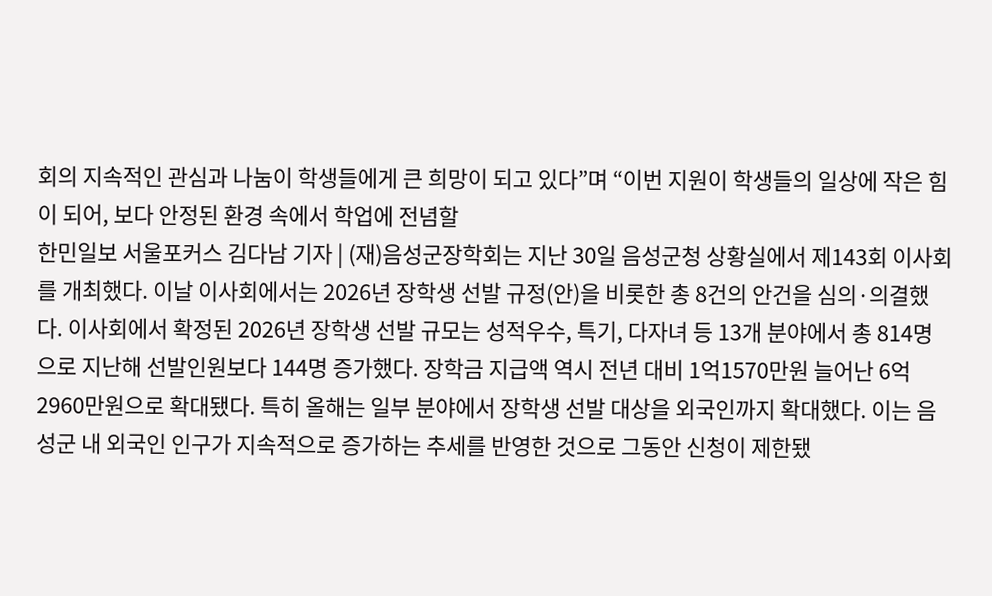회의 지속적인 관심과 나눔이 학생들에게 큰 희망이 되고 있다”며 “이번 지원이 학생들의 일상에 작은 힘이 되어, 보다 안정된 환경 속에서 학업에 전념할
한민일보 서울포커스 김다남 기자 | (재)음성군장학회는 지난 30일 음성군청 상황실에서 제143회 이사회를 개최했다. 이날 이사회에서는 2026년 장학생 선발 규정(안)을 비롯한 총 8건의 안건을 심의·의결했다. 이사회에서 확정된 2026년 장학생 선발 규모는 성적우수, 특기, 다자녀 등 13개 분야에서 총 814명으로 지난해 선발인원보다 144명 증가했다. 장학금 지급액 역시 전년 대비 1억1570만원 늘어난 6억2960만원으로 확대됐다. 특히 올해는 일부 분야에서 장학생 선발 대상을 외국인까지 확대했다. 이는 음성군 내 외국인 인구가 지속적으로 증가하는 추세를 반영한 것으로 그동안 신청이 제한됐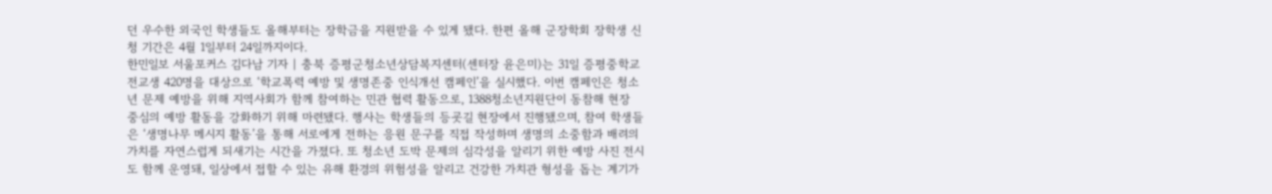던 우수한 외국인 학생들도 올해부터는 장학금을 지원받을 수 있게 됐다. 한편 올해 군장학회 장학생 신청 기간은 4월 1일부터 24일까지이다.
한민일보 서울포커스 김다남 기자 | 충북 증평군청소년상담복지센터(센터장 윤은미)는 31일 증평중학교 전교생 420명을 대상으로 ‘학교폭력 예방 및 생명존중 인식개선 캠페인’을 실시했다. 이번 캠페인은 청소년 문제 예방을 위해 지역사회가 함께 참여하는 민관 협력 활동으로, 1388청소년지원단이 동참해 현장 중심의 예방 활동을 강화하기 위해 마련됐다. 행사는 학생들의 등굣길 현장에서 진행됐으며, 참여 학생들은 ‘생명나무 메시지 활동’을 통해 서로에게 전하는 응원 문구를 직접 작성하며 생명의 소중함과 배려의 가치를 자연스럽게 되새기는 시간을 가졌다. 또 청소년 도박 문제의 심각성을 알리기 위한 예방 사진 전시도 함께 운영돼, 일상에서 접할 수 있는 유해 환경의 위험성을 알리고 건강한 가치관 형성을 돕는 계기가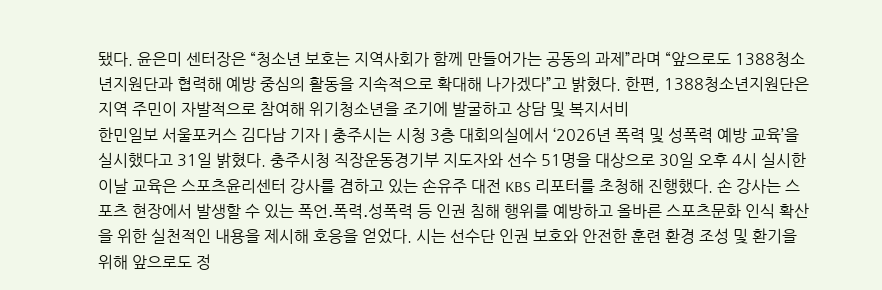됐다. 윤은미 센터장은 “청소년 보호는 지역사회가 함께 만들어가는 공동의 과제”라며 “앞으로도 1388청소년지원단과 협력해 예방 중심의 활동을 지속적으로 확대해 나가겠다”고 밝혔다. 한편, 1388청소년지원단은 지역 주민이 자발적으로 참여해 위기청소년을 조기에 발굴하고 상담 및 복지서비
한민일보 서울포커스 김다남 기자 | 충주시는 시청 3층 대회의실에서 ‘2026년 폭력 및 성폭력 예방 교육’을 실시했다고 31일 밝혔다. 충주시청 직장운동경기부 지도자와 선수 51명을 대상으로 30일 오후 4시 실시한 이날 교육은 스포츠윤리센터 강사를 겸하고 있는 손유주 대전 KBS 리포터를 초청해 진행했다. 손 강사는 스포츠 현장에서 발생할 수 있는 폭언․폭력․성폭력 등 인권 침해 행위를 예방하고 올바른 스포츠문화 인식 확산을 위한 실천적인 내용을 제시해 호응을 얻었다. 시는 선수단 인권 보호와 안전한 훈련 환경 조성 및 환기을 위해 앞으로도 정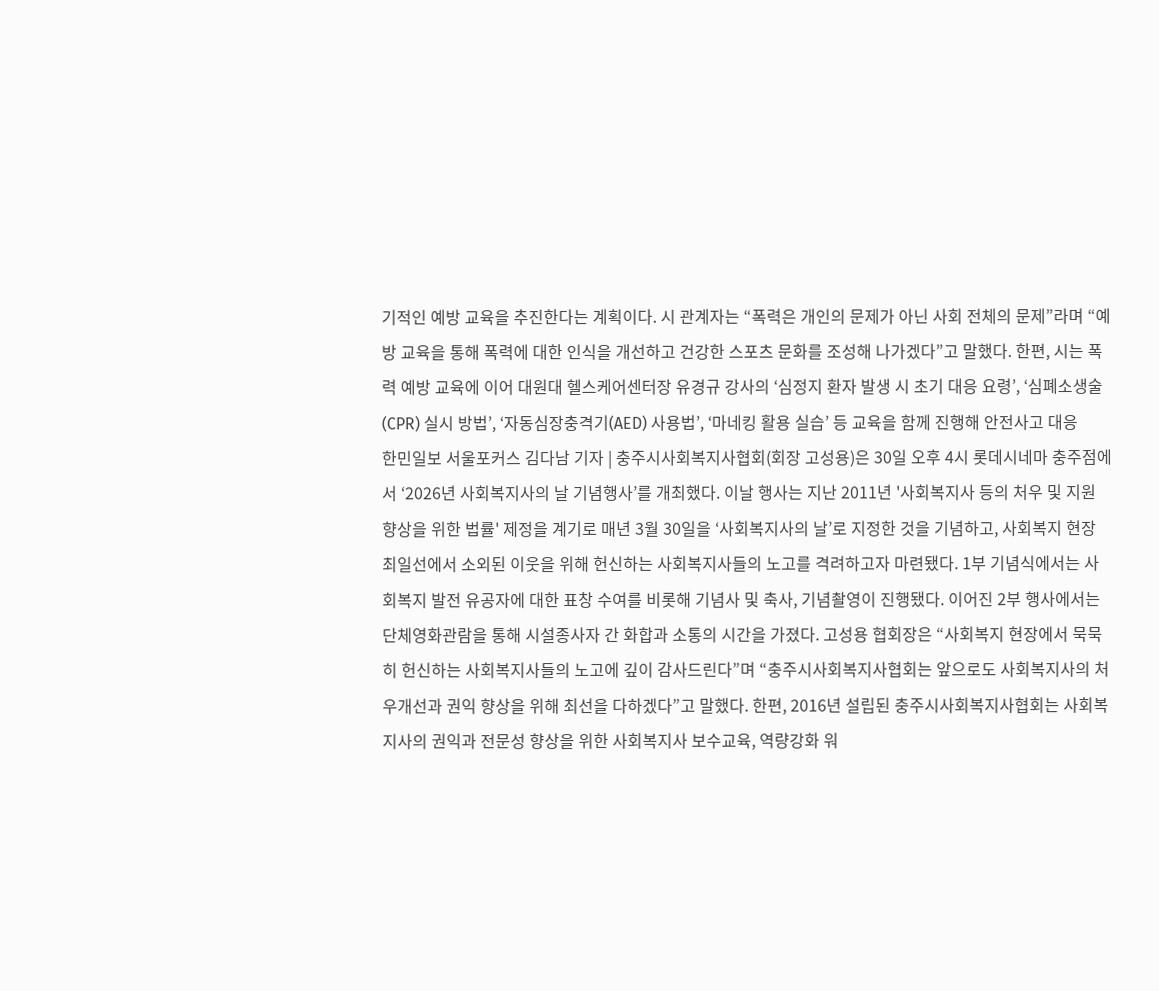기적인 예방 교육을 추진한다는 계획이다. 시 관계자는 “폭력은 개인의 문제가 아닌 사회 전체의 문제”라며 “예방 교육을 통해 폭력에 대한 인식을 개선하고 건강한 스포츠 문화를 조성해 나가겠다”고 말했다. 한편, 시는 폭력 예방 교육에 이어 대원대 헬스케어센터장 유경규 강사의 ‘심정지 환자 발생 시 초기 대응 요령’, ‘심폐소생술(CPR) 실시 방법’, ‘자동심장충격기(AED) 사용법’, ‘마네킹 활용 실습’ 등 교육을 함께 진행해 안전사고 대응
한민일보 서울포커스 김다남 기자 | 충주시사회복지사협회(회장 고성용)은 30일 오후 4시 롯데시네마 충주점에서 ‘2026년 사회복지사의 날 기념행사’를 개최했다. 이날 행사는 지난 2011년 '사회복지사 등의 처우 및 지원 향상을 위한 법률' 제정을 계기로 매년 3월 30일을 ‘사회복지사의 날’로 지정한 것을 기념하고, 사회복지 현장 최일선에서 소외된 이웃을 위해 헌신하는 사회복지사들의 노고를 격려하고자 마련됐다. 1부 기념식에서는 사회복지 발전 유공자에 대한 표창 수여를 비롯해 기념사 및 축사, 기념촬영이 진행됐다. 이어진 2부 행사에서는 단체영화관람을 통해 시설종사자 간 화합과 소통의 시간을 가졌다. 고성용 협회장은 “사회복지 현장에서 묵묵히 헌신하는 사회복지사들의 노고에 깊이 감사드린다”며 “충주시사회복지사협회는 앞으로도 사회복지사의 처우개선과 권익 향상을 위해 최선을 다하겠다”고 말했다. 한편, 2016년 설립된 충주시사회복지사협회는 사회복지사의 권익과 전문성 향상을 위한 사회복지사 보수교육, 역량강화 워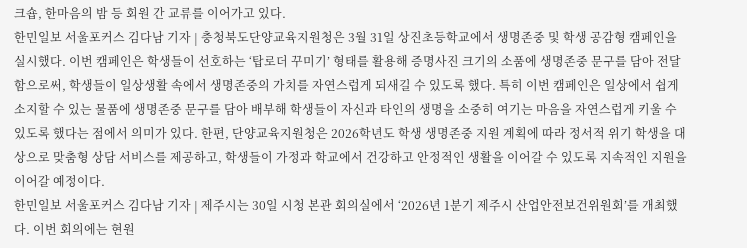크숍, 한마음의 밤 등 회원 간 교류를 이어가고 있다.
한민일보 서울포커스 김다남 기자 | 충청북도단양교육지원청은 3월 31일 상진초등학교에서 생명존중 및 학생 공감형 캠페인을 실시했다. 이번 캠페인은 학생들이 선호하는 ‘탑로더 꾸미기’ 형태를 활용해 증명사진 크기의 소품에 생명존중 문구를 담아 전달함으로써, 학생들이 일상생활 속에서 생명존중의 가치를 자연스럽게 되새길 수 있도록 했다. 특히 이번 캠페인은 일상에서 쉽게 소지할 수 있는 물품에 생명존중 문구를 담아 배부해 학생들이 자신과 타인의 생명을 소중히 여기는 마음을 자연스럽게 키울 수 있도록 했다는 점에서 의미가 있다. 한편, 단양교육지원청은 2026학년도 학생 생명존중 지원 계획에 따라 정서적 위기 학생을 대상으로 맞춤형 상담 서비스를 제공하고, 학생들이 가정과 학교에서 건강하고 안정적인 생활을 이어갈 수 있도록 지속적인 지원을 이어갈 예정이다.
한민일보 서울포커스 김다남 기자 | 제주시는 30일 시청 본관 회의실에서 ‘2026년 1분기 제주시 산업안전보건위원회’를 개최했다. 이번 회의에는 현원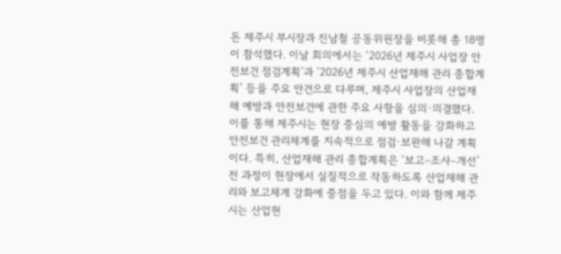돈 제주시 부시장과 진남철 공동위원장을 비롯해 총 18명이 참석했다. 이날 회의에서는 ‘2026년 제주시 사업장 안전보건 점검계획’과 ‘2026년 제주시 산업재해 관리 종합계획’ 등을 주요 안건으로 다루며, 제주시 사업장의 산업재해 예방과 안전보건에 관한 주요 사항을 심의·의결했다. 이를 통해 제주시는 현장 중심의 예방 활동을 강화하고 안전보건 관리체계를 지속적으로 점검·보완해 나갈 계획이다. 특히, 산업재해 관리 종합계획은 ‘보고–조사–개선’ 전 과정이 현장에서 실질적으로 작동하도록 산업재해 관리와 보고체계 강화에 중점을 두고 있다. 이와 함께 제주시는 산업현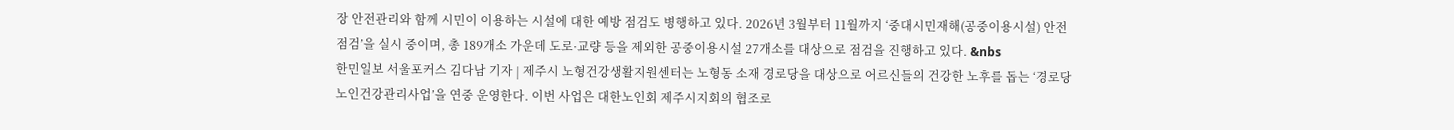장 안전관리와 함께 시민이 이용하는 시설에 대한 예방 점검도 병행하고 있다. 2026년 3월부터 11월까지 ‘중대시민재해(공중이용시설) 안전점검’을 실시 중이며, 총 189개소 가운데 도로·교량 등을 제외한 공중이용시설 27개소를 대상으로 점검을 진행하고 있다. &nbs
한민일보 서울포커스 김다남 기자 | 제주시 노형건강생활지원센터는 노형동 소재 경로당을 대상으로 어르신들의 건강한 노후를 돕는 ‘경로당 노인건강관리사업’을 연중 운영한다. 이번 사업은 대한노인회 제주시지회의 협조로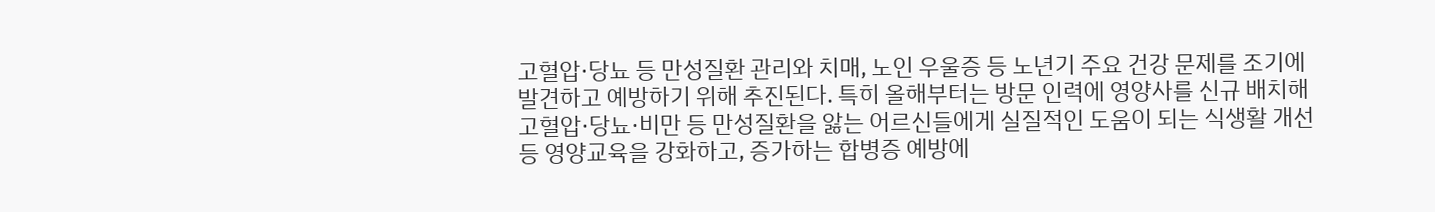고혈압·당뇨 등 만성질환 관리와 치매, 노인 우울증 등 노년기 주요 건강 문제를 조기에 발견하고 예방하기 위해 추진된다. 특히 올해부터는 방문 인력에 영양사를 신규 배치해 고혈압·당뇨·비만 등 만성질환을 앓는 어르신들에게 실질적인 도움이 되는 식생활 개선 등 영양교육을 강화하고, 증가하는 합병증 예방에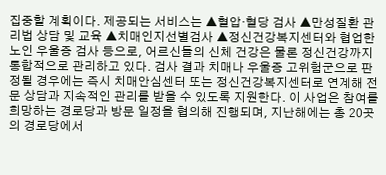집중할 계획이다. 제공되는 서비스는 ▲혈압·혈당 검사 ▲만성질환 관리법 상담 및 교육 ▲치매인지선별검사 ▲정신건강복지센터와 협업한 노인 우울증 검사 등으로, 어르신들의 신체 건강은 물론 정신건강까지 통합적으로 관리하고 있다. 검사 결과 치매나 우울증 고위험군으로 판정될 경우에는 즉시 치매안심센터 또는 정신건강복지센터로 연계해 전문 상담과 지속적인 관리를 받을 수 있도록 지원한다. 이 사업은 참여를 희망하는 경로당과 방문 일정을 협의해 진행되며, 지난해에는 총 20곳의 경로당에서